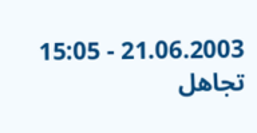21.06.2003 - 15:05
تجاهل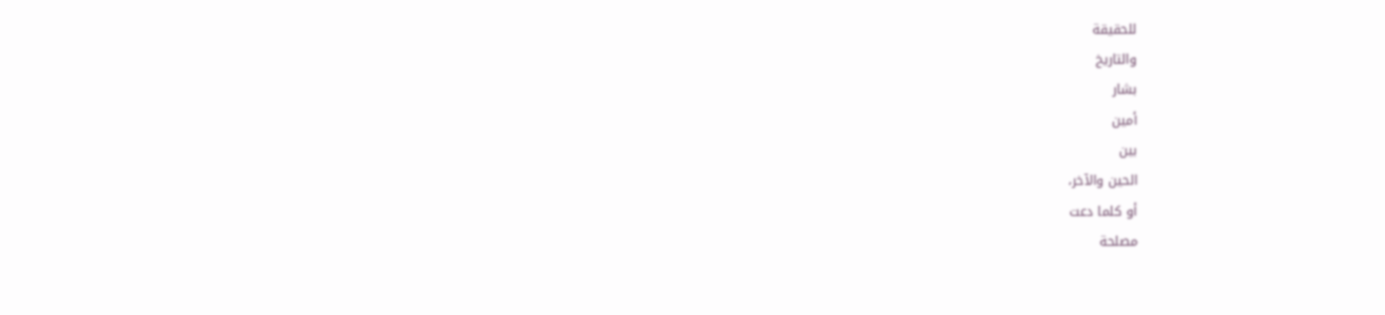للحقيقة
والتاريخ
بشار
أمين
بين
الحين والآخر،
أو كلما دعت
مصلحة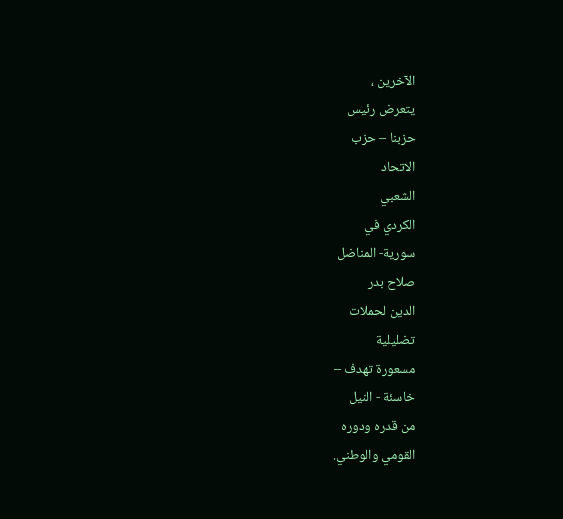الآخرين ،
يتعرض رئيس
حزبنا – حزب
الاتحاد
الشعبي
الكردي في
سورية- المناضل
صلاح بدر
الدين لحملات
تضليلية
مسعورة تهدف –
خاسئة - النيل
من قدره ودوره
القومي والوطني.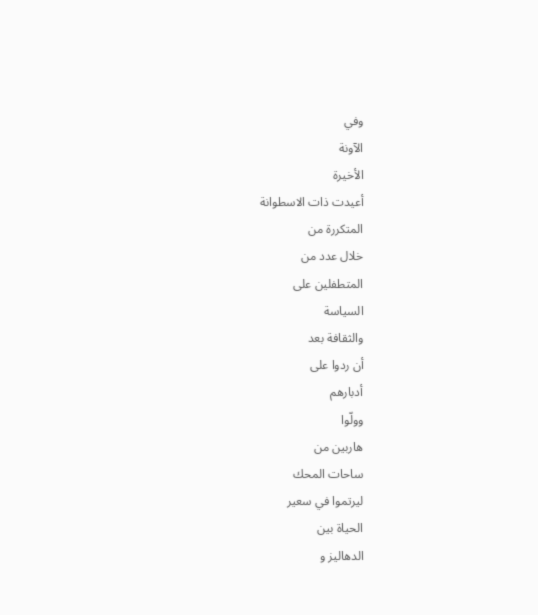وفي
الآونة
الأخيرة
أعيدت ذات الاسطوانة
المتكررة من
خلال عدد من
المتطفلين على
السياسة
والثقافة بعد
أن ردوا على
أدبارهم
وولّوا
هاربين من
ساحات المحك
ليرتموا في سعير
الحياة بين
الدهاليز و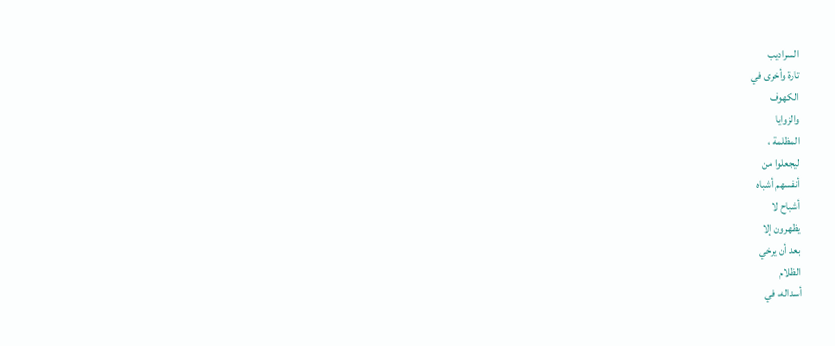السراديب
تارة وأخرى في
الكهوف
والزوايا
المظلمة ،
ليجعلوا من
أنفسهم أشباه
أشباح لا
يظهرون إلا
بعد أن يرخي
الظلام
أسداله، في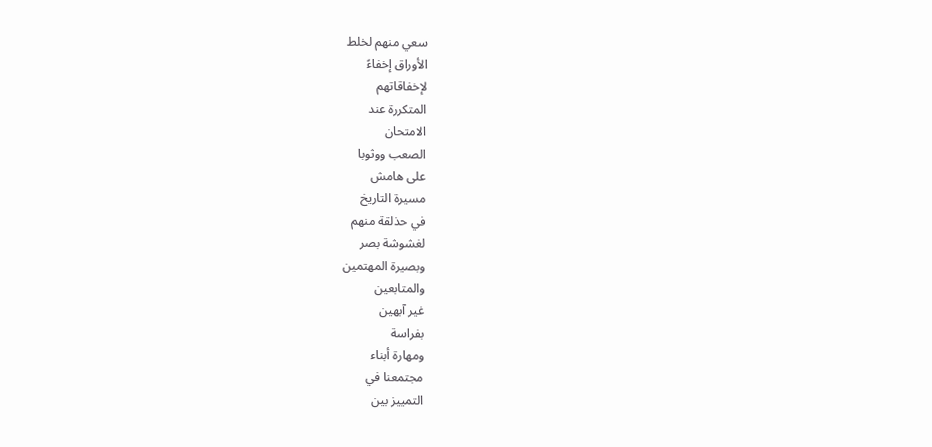سعي منهم لخلط
الأوراق إخفاءً
لإخفاقاتهم
المتكررة عند
الامتحان
الصعب ووثوبا
على هامش
مسيرة التاريخ
في حذلقة منهم
لغشوشة بصر
وبصيرة المهتمين
والمتابعين
غير آبهين
بفراسة
ومهارة أبناء
مجتمعنا في
التمييز بين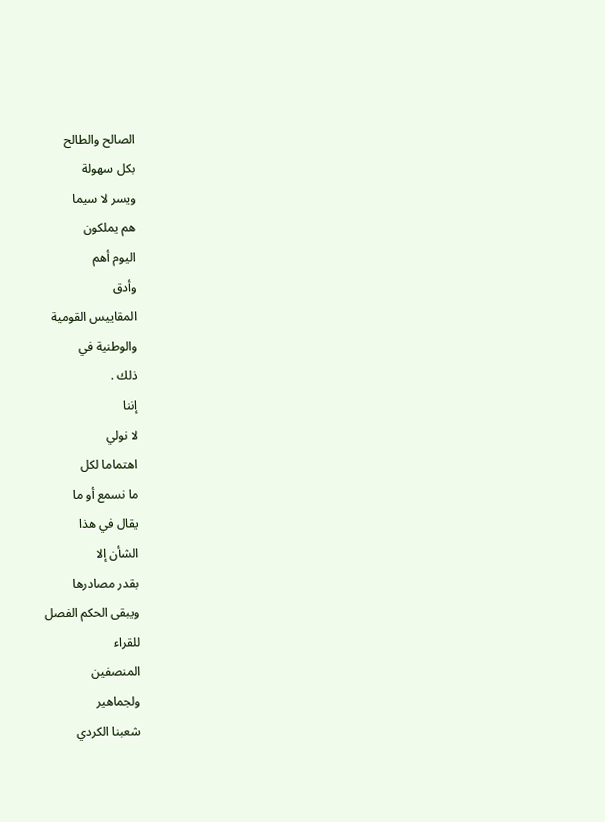الصالح والطالح
بكل سهولة
ويسر لا سيما
هم يملكون
اليوم أهم
وأدق
المقاييس القومية
والوطنية في
ذلك .
إننا
لا نولي
اهتماما لكل
ما نسمع أو ما
يقال في هذا
الشأن إلا
بقدر مصادرها
ويبقى الحكم الفصل
للقراء
المنصفين
ولجماهير
شعبنا الكردي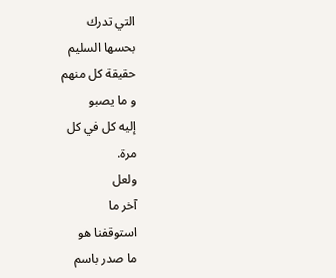التي تدرك
بحسها السليم
حقيقة كل منهم
و ما يصبو
إليه كل في كل
مرة.
ولعل
آخر ما
استوقفنا هو
ما صدر باسم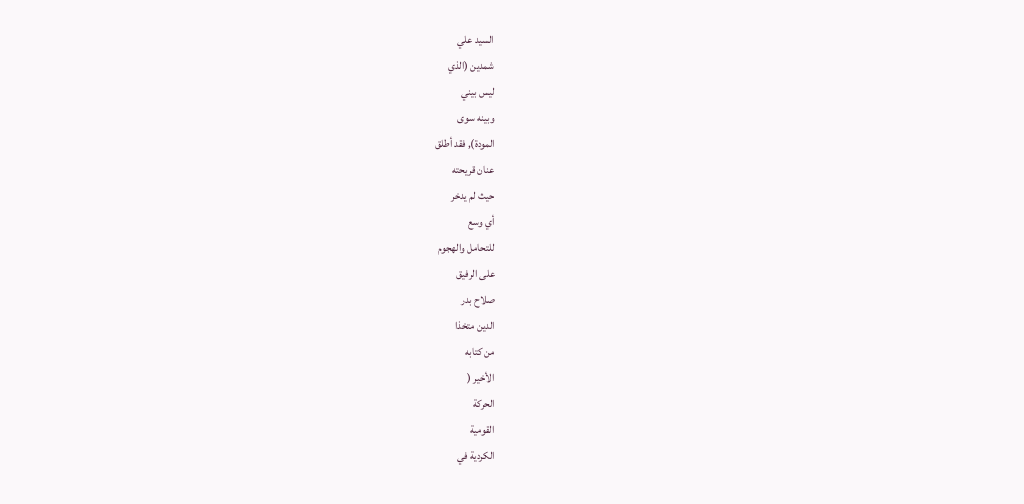السيد علي
شمدين (الذي
ليس بيني
وبينه سوى
المودة), فقد أطلق
عنان قريحته
حيث لم يدخر
أي وسع
للتحامل والهجوم
على الرفيق
صلاح بدر
الدين متخذا
من كتابه
الأخير (
الحركة
القومية
الكردية في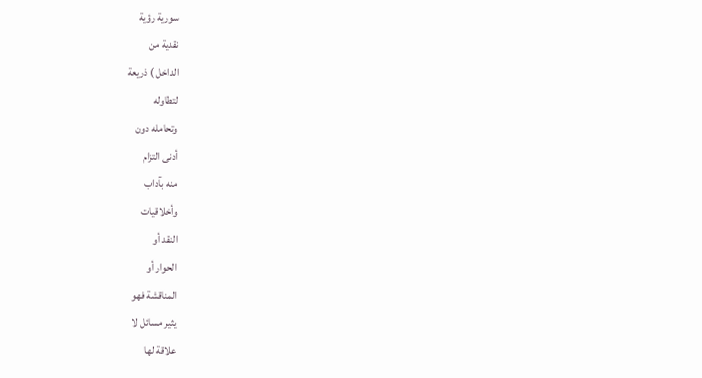سورية رؤية
نقدية من
الداخل ) ذريعة
لتطاوله
وتحامله دون
أدنى التزام
منه بآداب
وأخلاقيات
النقد أو
الحوار أو
المناقشة فهو
يثير مسائل لا
علاقة لها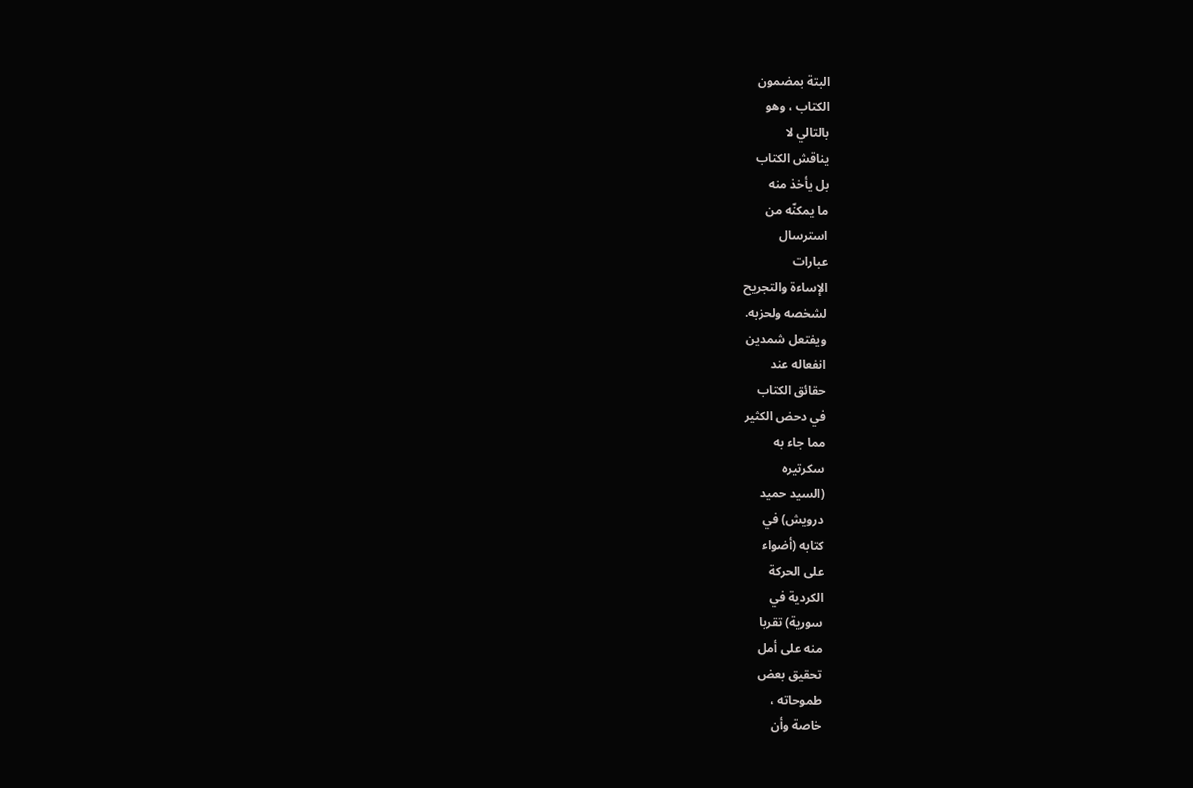البتة بمضمون
الكتاب ، وهو
بالتالي لا
يناقش الكتاب
بل يأخذ منه
ما يمكنّه من
استرسال
عبارات
الإساءة والتجريح
لشخصه ولحزبه.
ويفتعل شمدين
انفعاله عند
حقائق الكتاب
في دحض الكثير
مما جاء به
سكرتيره
(السيد حميد
درويش) في
كتابه (أضواء
على الحركة
الكردية في
سورية) تقربا
منه على أمل
تحقيق بعض
طموحاته ،
خاصة وأن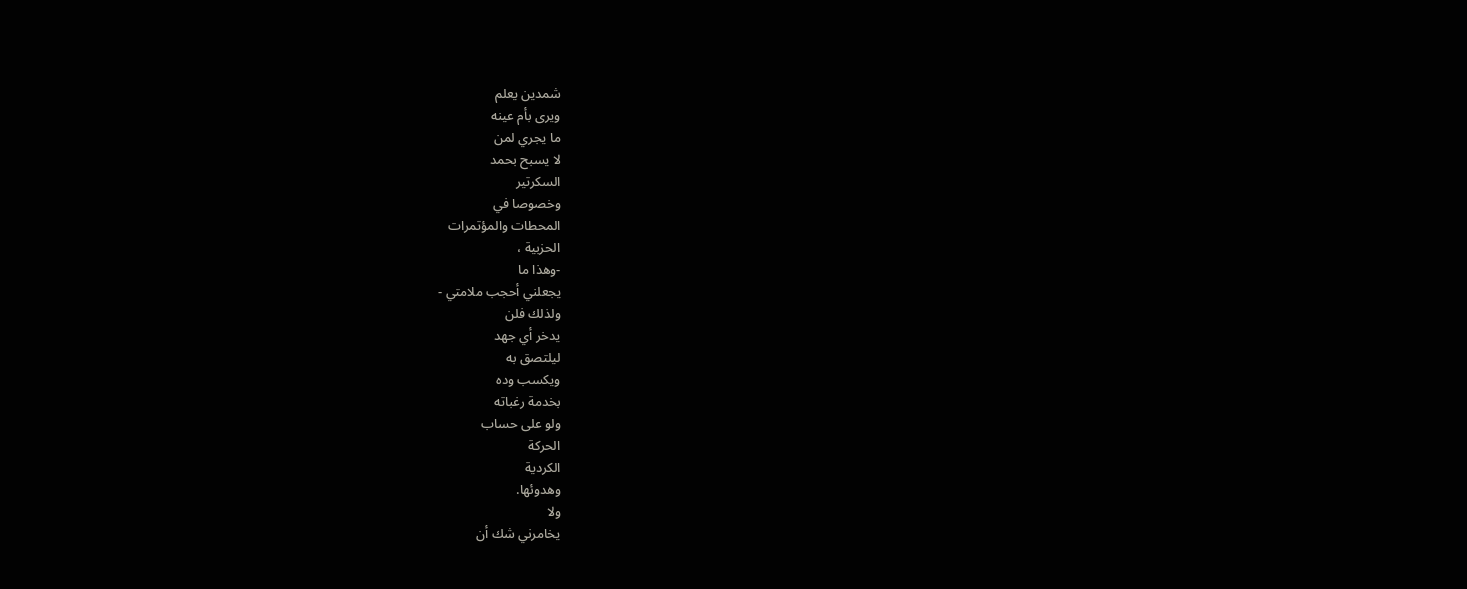شمدين يعلم
ويرى بأم عينه
ما يجري لمن
لا يسبح بحمد
السكرتير
وخصوصا في
المحطات والمؤتمرات
الحزبية ،
-وهذا ما
يجعلني أحجب ملامتي -
ولذلك فلن
يدخر أي جهد
ليلتصق به
ويكسب وده
بخدمة رغباته
ولو على حساب
الحركة
الكردية
وهدوئها.
ولا
يخامرني شك أن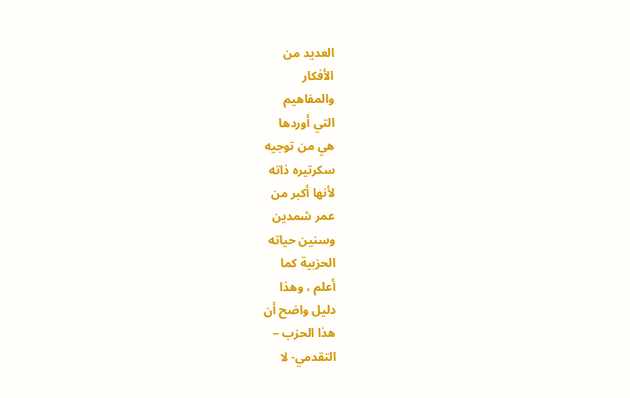العديد من
الأفكار
والمفاهيم
التي أوردها
هي من توجيه
سكرتيره ذاته
لأنها أكبر من
عمر شمدين
وسنين حياته
الحزبية كما
أعلم ، وهذا
دليل واضح أن
هذا الحزب –
التقدمي- لا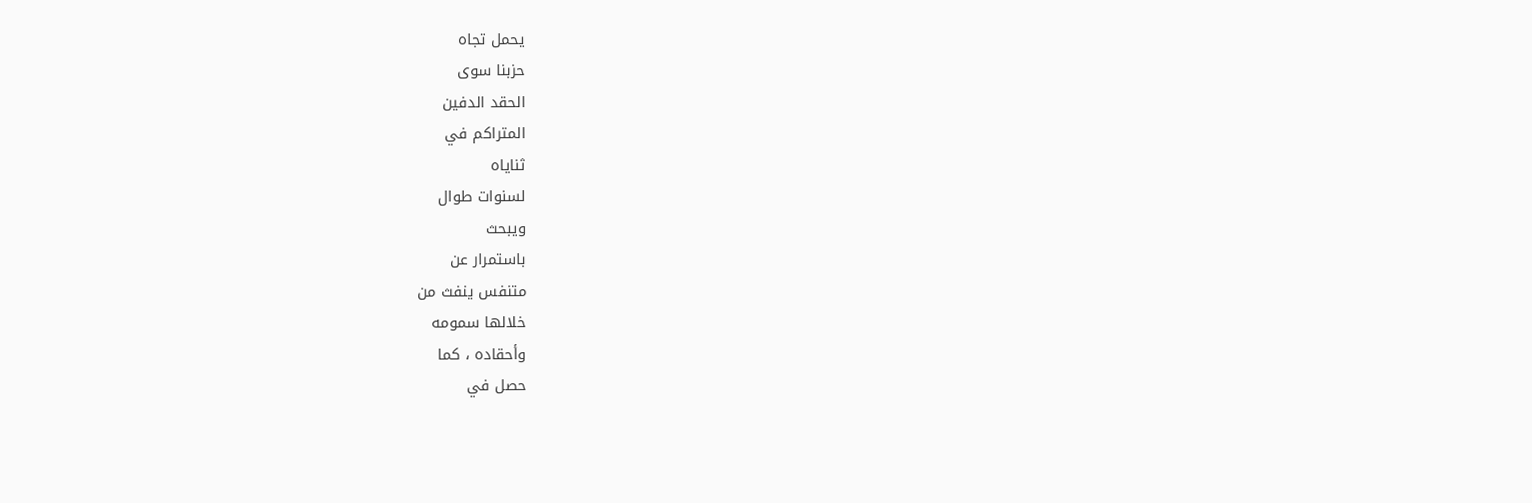يحمل تجاه
حزبنا سوى
الحقد الدفين
المتراكم في
ثناياه
لسنوات طوال
ويبحث
باستمرار عن
متنفس ينفث من
خلالها سمومه
وأحقاده ، كما
حصل في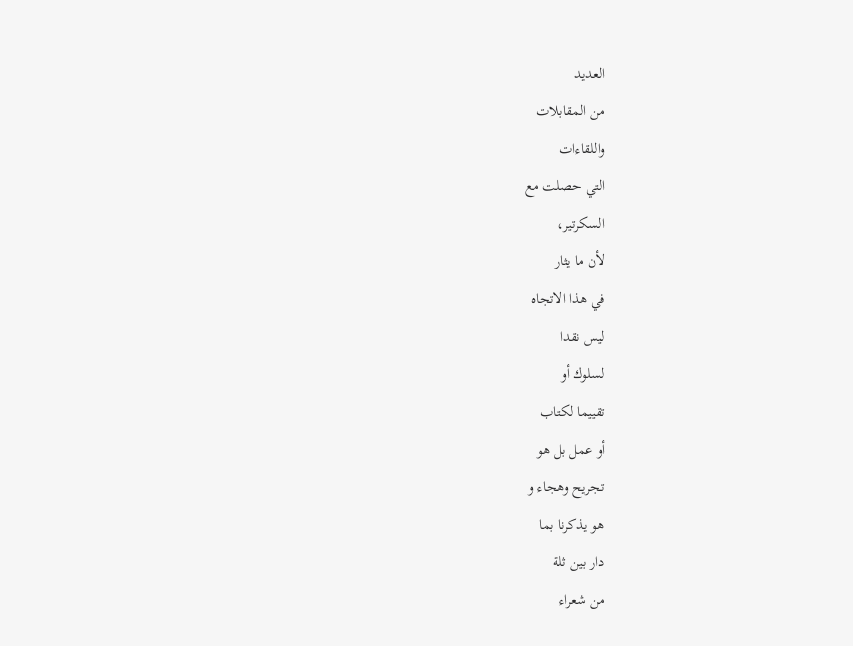العديد
من المقابلات
واللقاءات
التي حصلت مع
السكرتير،
لأن ما يثار
في هذا الاتجاه
ليس نقدا
لسلوك أو
تقييما لكتاب
أو عمل بل هو
تجريح وهجاء و
هو يذكرنا بما
دار بين ثلة
من شعراء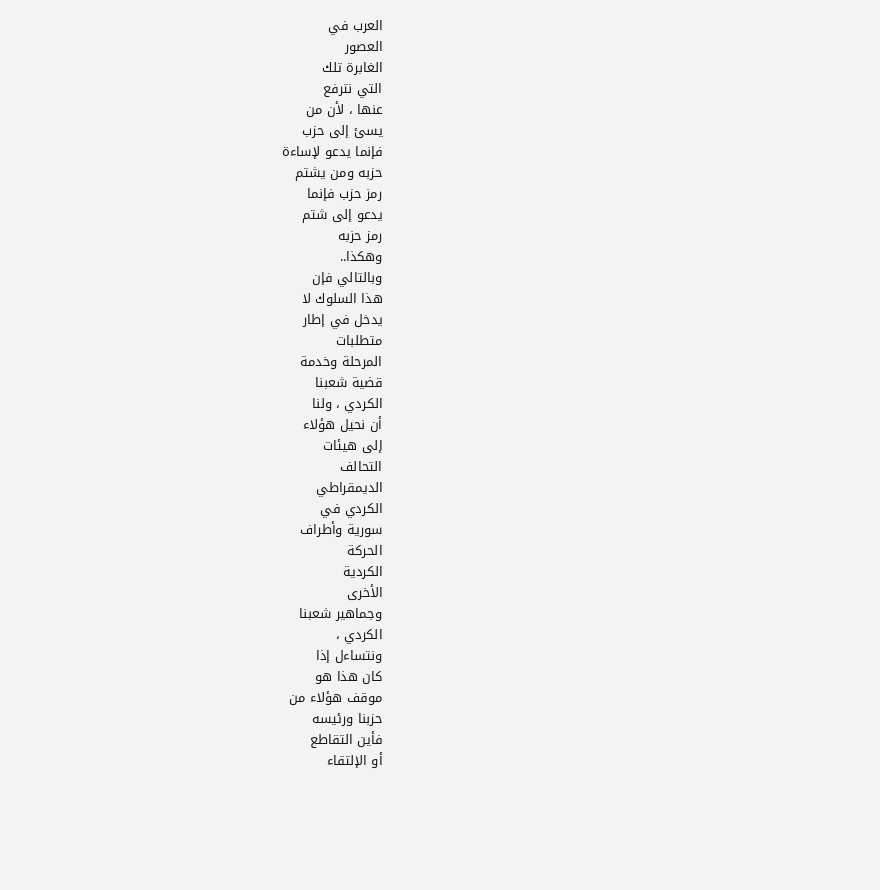العرب في
العصور
الغابرة تلك
التي نترفع
عنها ، لأن من
يسئ إلى حزب
فإنما يدعو لإساءة
حزبه ومن يشتم
رمز حزب فإنما
يدعو إلى شتم
رمز حزبه
وهكذا..
وبالتالي فإن
هذا السلوك لا
يدخل في إطار
متطلبات
المرحلة وخدمة
قضية شعبنا
الكردي ، ولنا
أن نحيل هؤلاء
إلى هيئات
التحالف
الديمقراطي
الكردي في
سورية وأطراف
الحركة
الكردية
الأخرى
وجماهير شعبنا
الكردي ،
ونتساءل إذا
كان هذا هو
موقف هؤلاء من
حزبنا ورئيسه
فأين التقاطع
أو الإلتقاء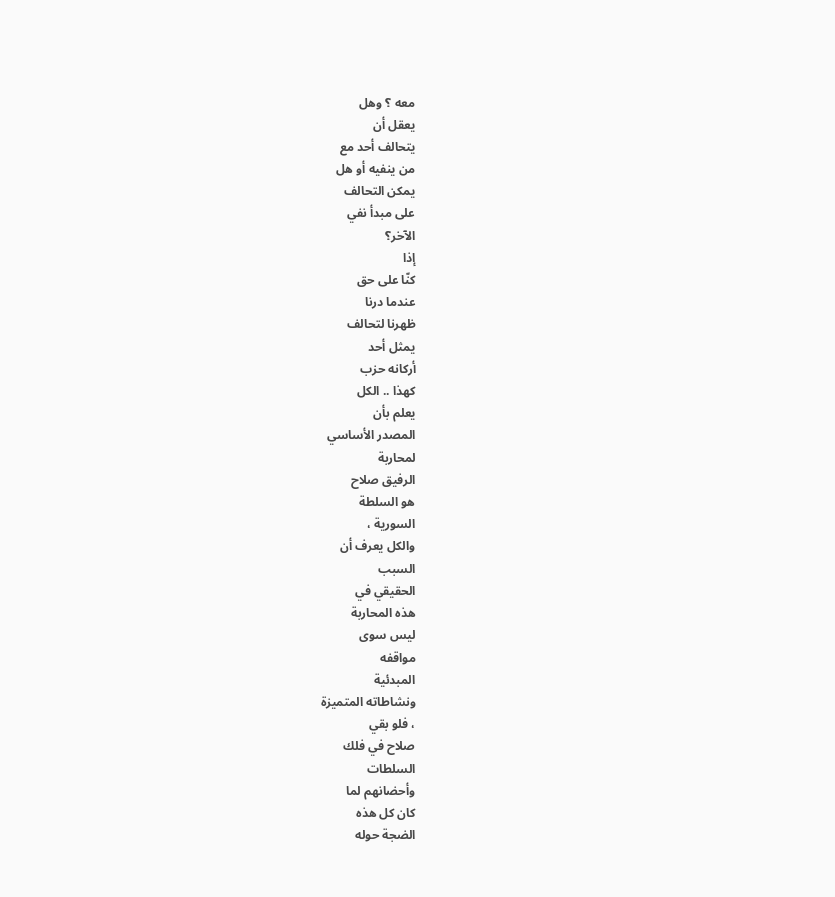معه ؟ وهل
يعقل أن
يتحالف أحد مع
من ينفيه أو هل
يمكن التحالف
على مبدأ نفي
الآخر؟
إذا
كنّا على حق
عندما درنا
ظهرنا لتحالف
يمثل أحد
أركانه حزب
كهذا .. الكل
يعلم بأن
المصدر الأساسي
لمحاربة
الرفيق صلاح
هو السلطة
السورية ،
والكل يعرف أن
السبب
الحقيقي في
هذه المحاربة
ليس سوى
مواقفه
المبدئية
ونشاطاته المتميزة
، فلو بقي
صلاح في فلك
السلطات
وأحضانهم لما
كان كل هذه
الضجة حوله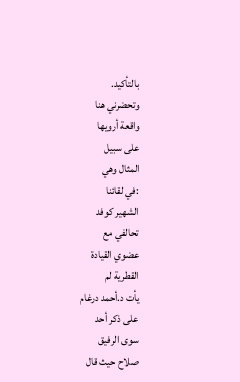بالتأكيد.
وتحضرني هنا
واقعة أرويها
على سبيل
المثال وهي
:في لقائنا
الشهير كوفد
تحالفي مع
عضوي القيادة
القطرية لم
يأت د.أحمد درغام
على ذكر أحد
سوى الرفيق
صلاح حيث قال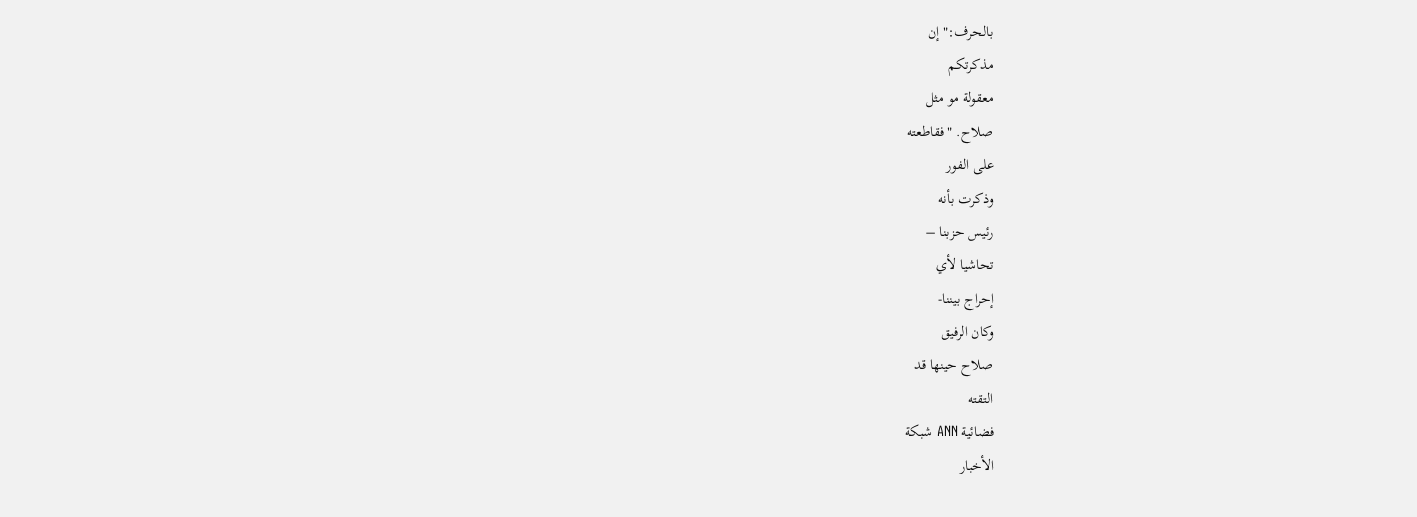بالحرف:" إن
مذكرتكم
معقولة مو مثل
صلاح. "فقاطعته
على الفور
وذكرت بأنه
رئيس حزبنا –
تحاشيا لأي
إحراج بيننا-
وكان الرفيق
صلاح حينها قد
التقته
فضائية ANN شبكة
الأخبار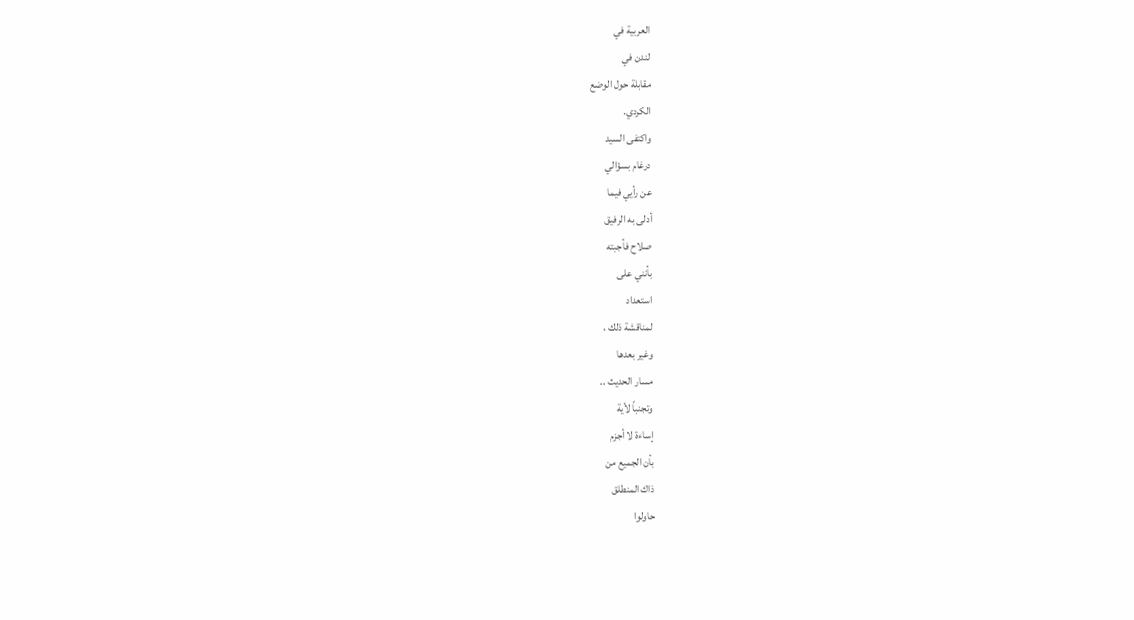العربية في
لندن في
مقابلة حول الوضع
الكردي.
واكتفى السيد
درغام بسؤالي
عن رأيي فيما
أدلى به الرفيق
صلاح فأجبته
بأنني على
استعداد
لمناقشة ذلك ،
وغير بعدها
مسار الحديث ..
وتجنباً لأية
إساءة لا أجزم
بأن الجميع من
ذاك المنطلق
حاولوا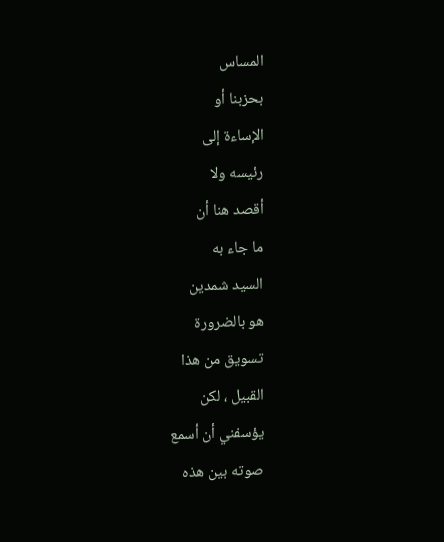المساس
بحزبنا أو
الإساءة إلى
رئيسه ولا
أقصد هنا أن
ما جاء به
السيد شمدين
هو بالضرورة
تسويق من هذا
القبيل ، لكن
يؤسفني أن أسمع
صوته بين هذه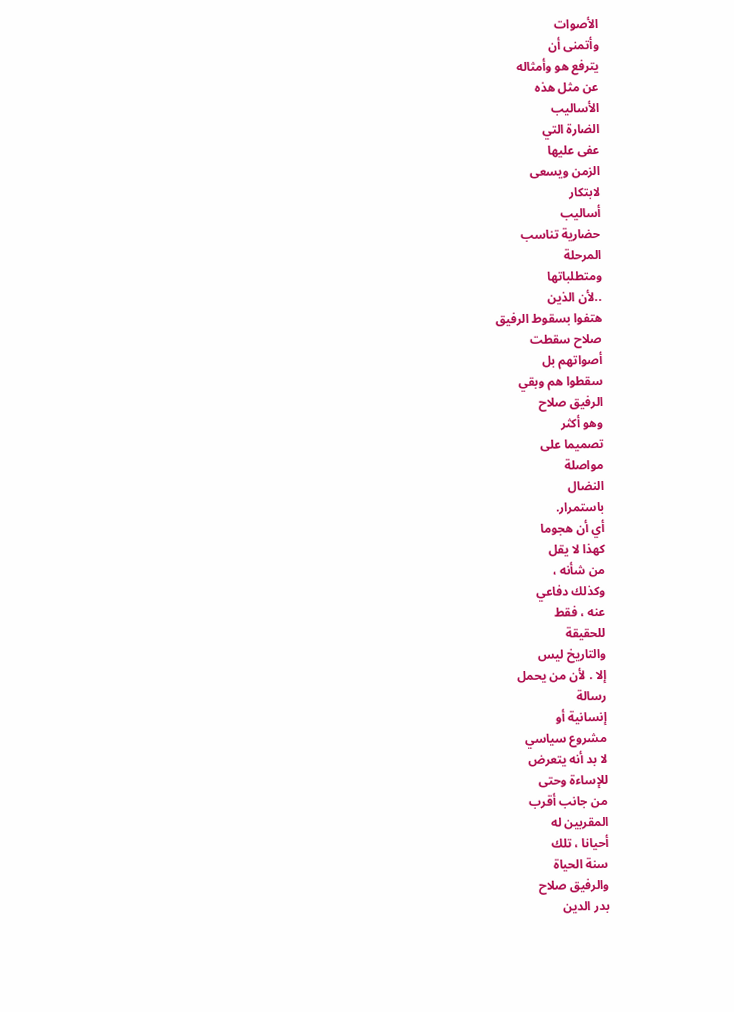الأصوات
وأتمنى أن
يترفع هو وأمثاله
عن مثل هذه
الأساليب
الضارة التي
عفى عليها
الزمن ويسعى
لابتكار
أساليب
حضارية تناسب
المرحلة
ومتطلباتها
..لأن الذين
هتفوا بسقوط الرفيق
صلاح سقطت
أصواتهم بل
سقطوا هم وبقي
الرفيق صلاح
وهو أكثر
تصميما على
مواصلة
النضال
باستمرار.
أي أن هجوما
كهذا لا يقل
من شأنه ،
وكذلك دفاعي
عنه ، فقط
للحقيقة
والتاريخ ليس
إلا . لأن من يحمل
رسالة
إنسانية أو
مشروع سياسي
لا بد أنه يتعرض
للإساءة وحتى
من جانب أقرب
المقربين له
أحيانا ، تلك
سنة الحياة
والرفيق صلاح
بدر الدين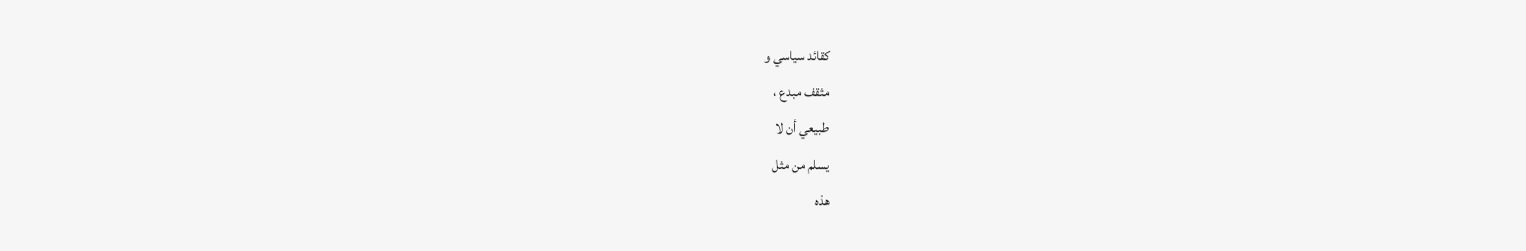كقائد سياسي و
مثقف مبدع ،
طبيعي أن لا
يسلم من مثل
هذه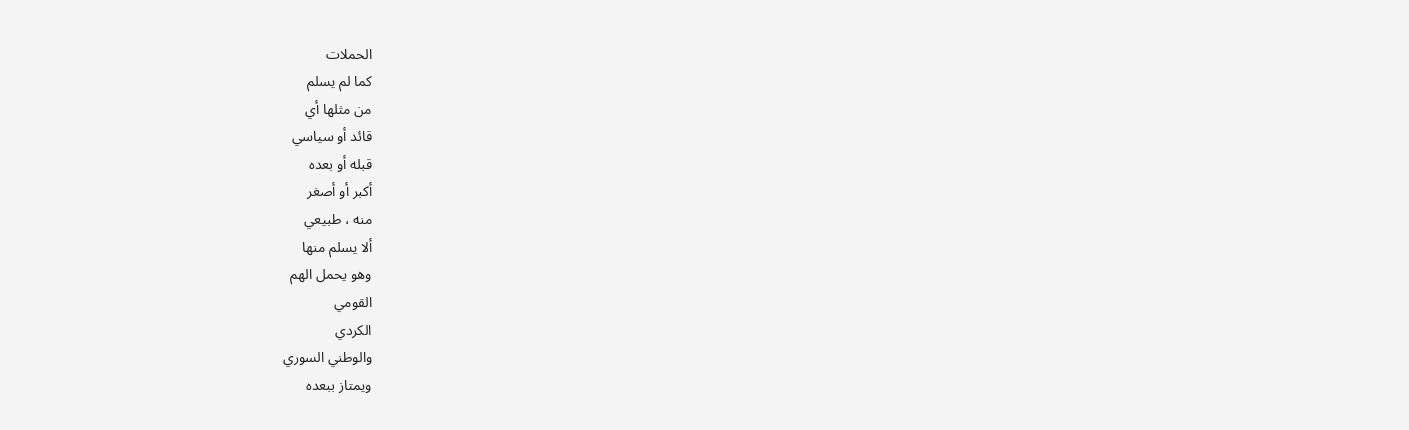الحملات
كما لم يسلم
من مثلها أي
قائد أو سياسي
قبله أو بعده
أكبر أو أصغر
منه ، طبيعي
ألا يسلم منها
وهو يحمل الهم
القومي
الكردي
والوطني السوري
ويمتاز ببعده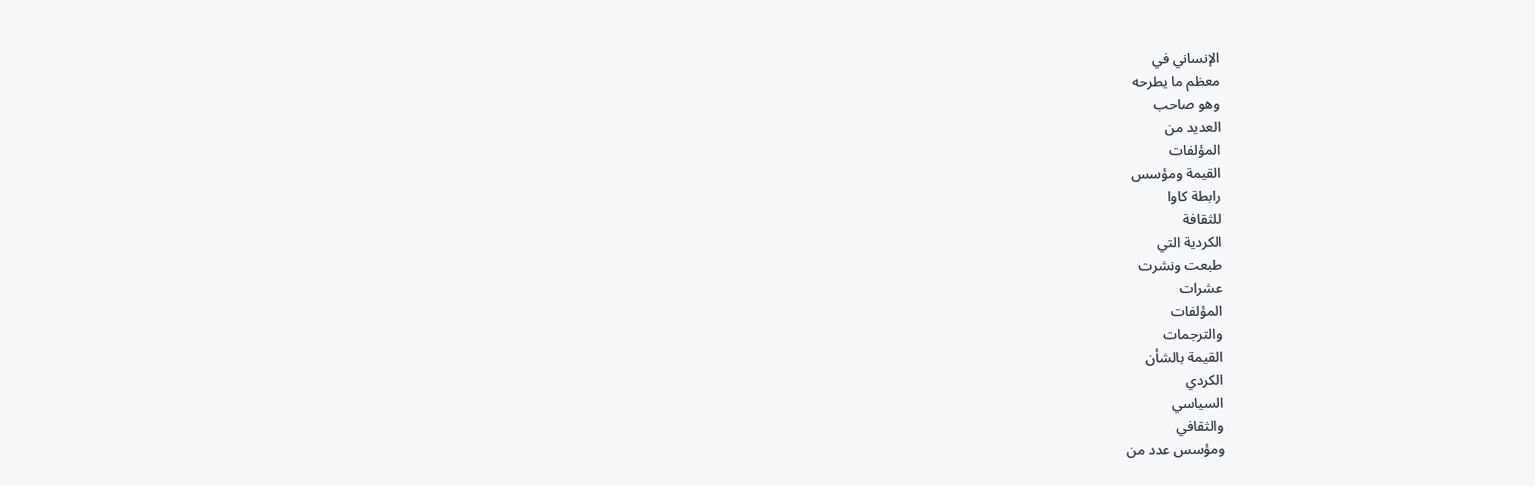الإنساني في
معظم ما يطرحه
وهو صاحب
العديد من
المؤلفات
القيمة ومؤسس
رابطة كاوا
للثقافة
الكردية التي
طبعت ونشرت
عشرات
المؤلفات
والترجمات
القيمة بالشأن
الكردي
السياسي
والثقافي
ومؤسس عدد من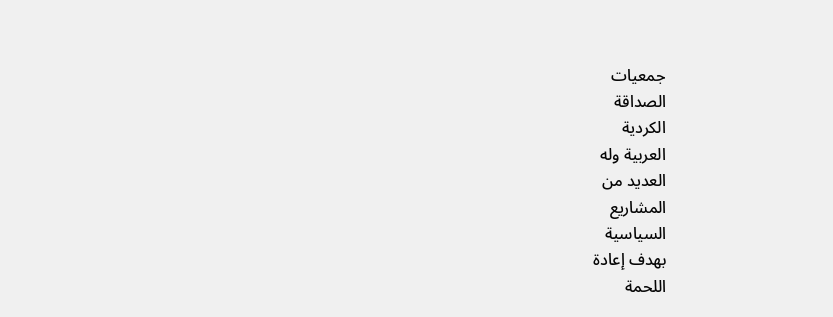جمعيات
الصداقة
الكردية
العربية وله
العديد من
المشاريع
السياسية
بهدف إعادة
اللحمة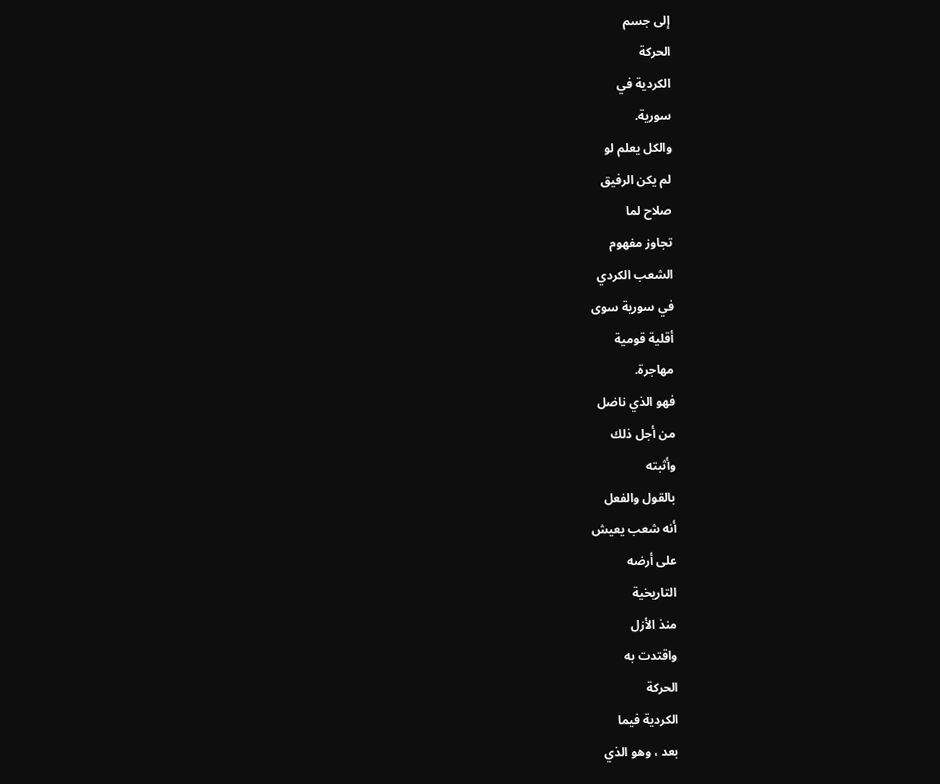إلى جسم
الحركة
الكردية في
سورية.
والكل يعلم لو
لم يكن الرفيق
صلاح لما
تجاوز مفهوم
الشعب الكردي
في سورية سوى
أقلية قومية
مهاجرة.
فهو الذي ناضل
من أجل ذلك
وأثبته
بالقول والفعل
أنه شعب يعيش
على أرضه
التاريخية
منذ الأزل
واقتدت به
الحركة
الكردية فيما
بعد ، وهو الذي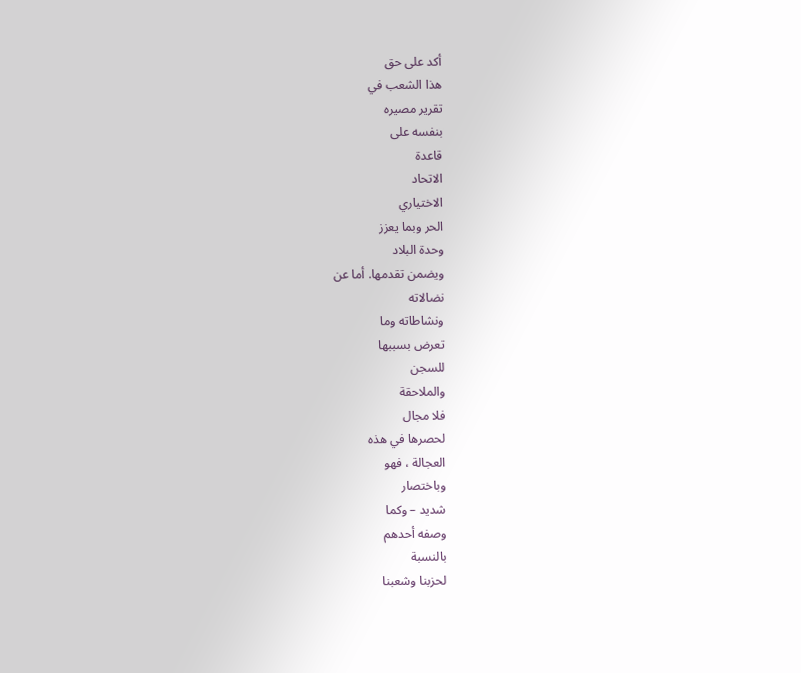أكد على حق
هذا الشعب في
تقرير مصيره
بنفسه على
قاعدة
الاتحاد
الاختياري
الحر وبما يعزز
وحدة البلاد
ويضمن تقدمها. أما عن
نضالاته
ونشاطاته وما
تعرض بسببها
للسجن
والملاحقة
فلا مجال
لحصرها في هذه
العجالة ، فهو
وباختصار
شديد – وكما
وصفه أحدهم
بالنسبة
لحزبنا وشعبنا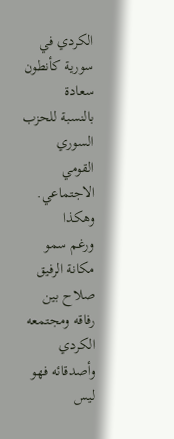الكردي في
سورية كأنطون
سعادة
بالنسبة للحزب
السوري
القومي
الاجتماعي.
وهكذا
ورغم سمو
مكانة الرفيق
صلاح بين
رفاقه ومجتمعه
الكردي
وأصدقائه فهو
ليس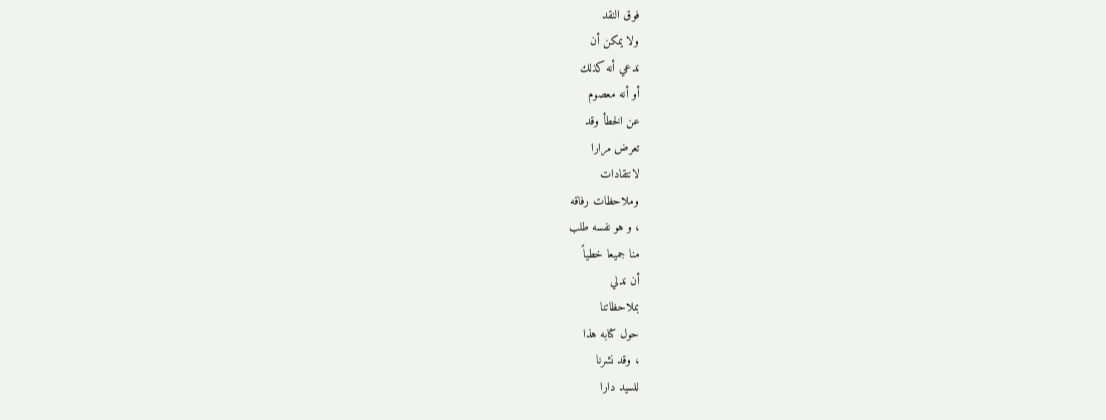فوق النقد
ولا يمكن أن
ندعي أنه كذلك
أو أنه معصوم
عن الخطأ وقد
تعرض مرارا
لانتقادات
وملاحظات رفاقه
، و هو نفسه طلب
منا جميعا خطياً
أن ندلي
بملاحظاتنا
حول كتابه هذا
، وقد نشرنا
للسيد دارا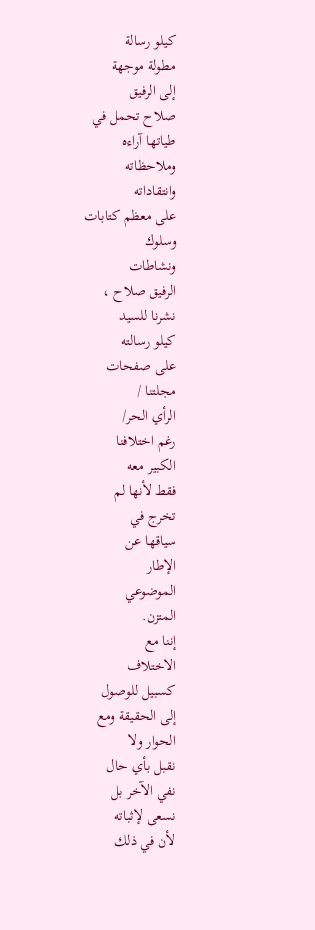كيلو رسالة
مطولة موجهة
إلى الرفيق
صلاح تحمل في
طياتها آراءه
وملاحظاته
وانتقاداته
على معظم كتابات
وسلوك
ونشاطات
الرفيق صلاح ،
نشرنا للسيد
كيلو رسالته
على صفحات
مجلتنا /
الرأي الحر/
رغم اختلافنا
الكبير معه
فقط لأنها لم
تخرج في
سياقها عن
الإطار
الموضوعي
المتزن.
إننا مع
الاختلاف
كسبيل للوصول
إلى الحقيقة ومع
الحوار ولا
نقبل بأي حال
نفي الآخر بل
نسعى لإثباته
لأن في ذلك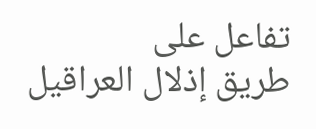تفاعل على
طريق إذلال العراقيل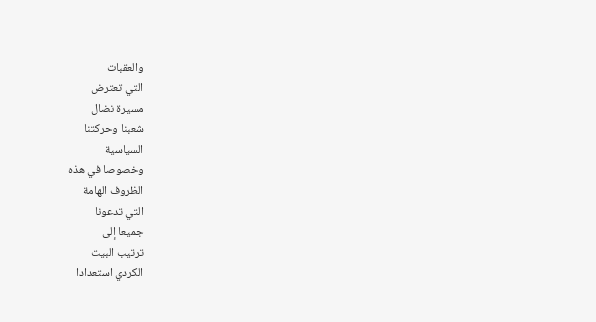والعقبات
التي تعترض
مسيرة نضال
شعبنا وحركتنا
السياسية
وخصوصا في هذه
الظروف الهامة
التي تدعونا
جميعا إلى
ترتيب البيت
الكردي استعدادا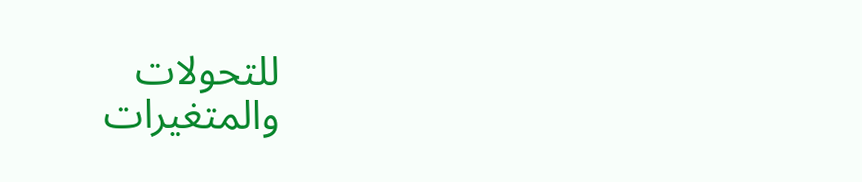للتحولات
والمتغيرات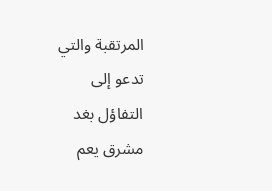المرتقبة والتي
تدعو إلى
التفاؤل بغد
مشرق يعم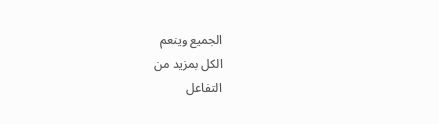الجميع وينعم
الكل بمزيد من
التفاعل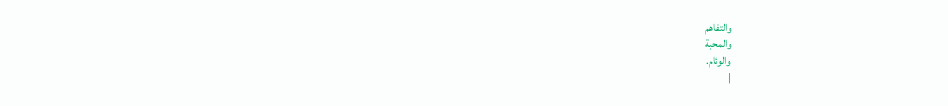والتفاهم
والمحبة
والوئام.
|